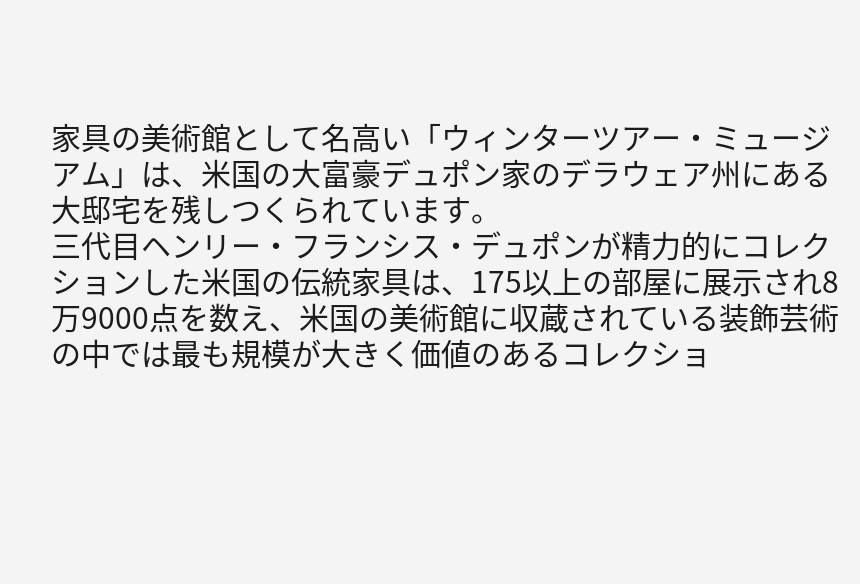家具の美術館として名高い「ウィンターツアー・ミュージアム」は、米国の大富豪デュポン家のデラウェア州にある大邸宅を残しつくられています。
三代目ヘンリー・フランシス・デュポンが精力的にコレクションした米国の伝統家具は、175以上の部屋に展示され8万9000点を数え、米国の美術館に収蔵されている装飾芸術の中では最も規模が大きく価値のあるコレクショ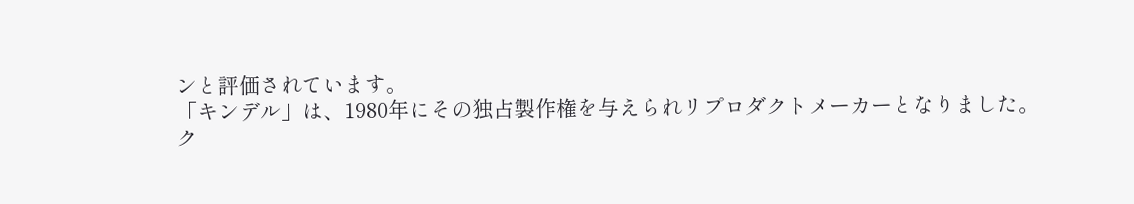ンと評価されています。
「キンデル」は、1980年にその独占製作権を与えられリプロダクトメーカーとなりました。
ク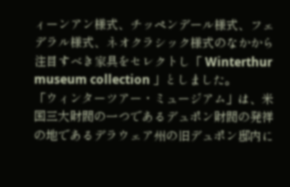ィーンアン様式、チッペンデール様式、フェデラル様式、ネオクラシック様式のなかから注目すべき家具をセレクトし「 Winterthur museum collection 」としました。
「ウィンターツアー・ミュージアム」は、米国三大財閥の一つであるデュポン財閥の発祥の地であるデラウェア州の旧デュポン邸内に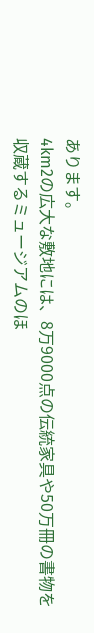あります。
4km2の広大な敷地には、8万9000点の伝統家具や50万冊の書物を収蔵するミュージアムのほ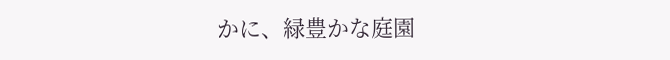かに、緑豊かな庭園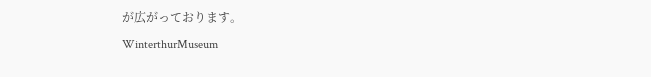が広がっております。
WinterthurMuseum